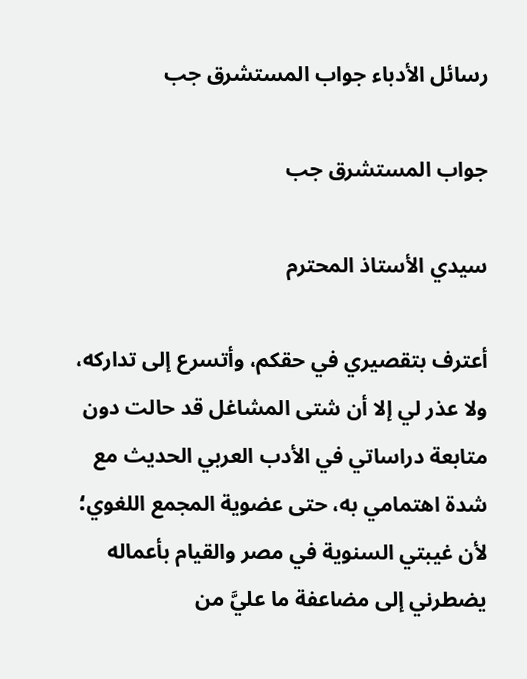رسائل الأدباء جواب المستشرق جب

جواب المستشرق جب

سيدي الأستاذ المحترم

أعترف بتقصيري في حقكم، وأتسرع إلى تداركه، ولا عذر لي إلا أن شتى المشاغل قد حالت دون متابعة دراساتي في الأدب العربي الحديث مع شدة اهتمامي به، حتى عضوية المجمع اللغوي؛ لأن غيبتي السنوية في مصر والقيام بأعماله يضطرني إلى مضاعفة ما عليَّ من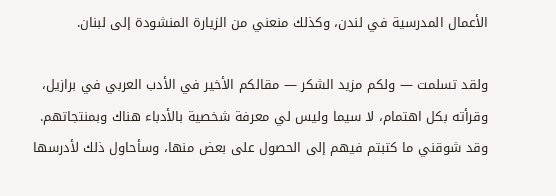الأعمال المدرسية في لندن، وكذلك منعني من الزيارة المنشودة إلى لبنان.

ولقد تسلمت — ولكم مزيد الشكر — مقالكم الأخير في الأدب العربي في برازيل، وقرأته بكل اهتمام، لا سيما وليس لي معرفة شخصية بالأدباء هناك وبمنتجاتهم. وقد شوقني ما كتبتم فيهم إلى الحصول على بعض منها، وسأحاول ذلك لأدرسها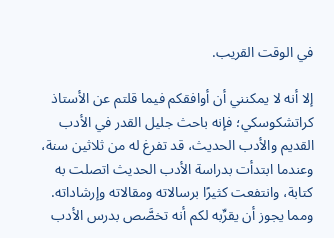في الوقت القريب.

إلا أنه لا يمكنني أن أوافقكم فيما قلتم عن الأستاذ كراتشكوسكي؛ فإنه باحث جليل القدر في الأدب القديم والأدب الحديث، قد تفرغ له من ثلاثين سنة، وعندما ابتدأت بدراسة الأدب الحديث اتصلت به كتابة، وانتفعت كثيرًا برسالاته ومقالاته وإرشاداته. ومما يجوز أن يقرِّبه لكم أنه تخصَّص بدرس الأدب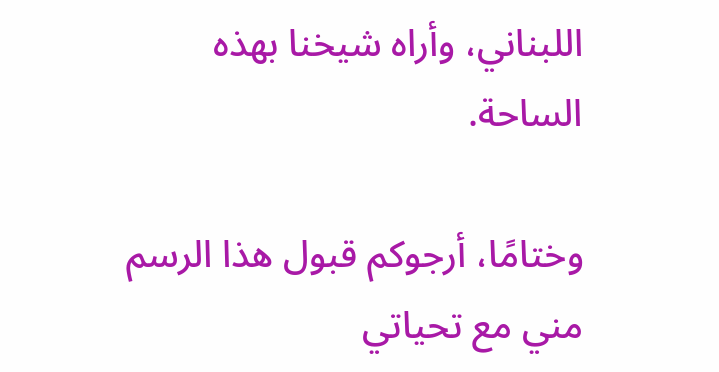اللبناني، وأراه شيخنا بهذه الساحة.

وختامًا، أرجوكم قبول هذا الرسم مني مع تحياتي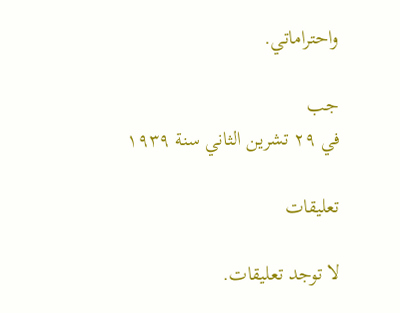واحتراماتي.

جب
في ٢٩ تشرين الثاني سنة ١٩٣٩

تعليقات

لا توجد تعليقات.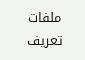ملفات تعريف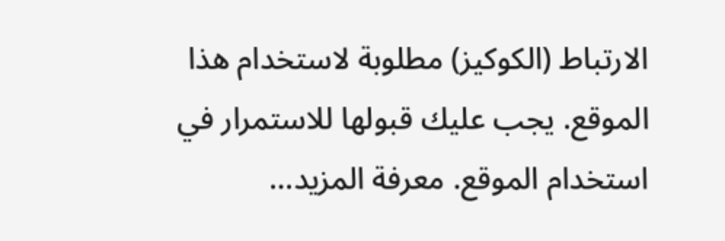الارتباط (الكوكيز) مطلوبة لاستخدام هذا الموقع. يجب عليك قبولها للاستمرار في استخدام الموقع. معرفة المزيد...